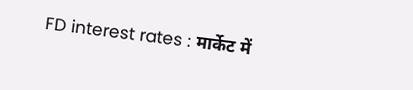FD interest rates : मार्केट में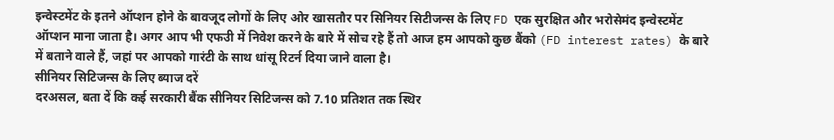इन्वेस्टमेंट के इतने ऑप्शन होने के बावजूद लोगों के लिए ओर खासतौर पर सिनियर सिटीजन्स के लिए FD एक सुरक्षित और भरोसेमंद इन्वेस्टमेंट ऑप्शन माना जाता है। अगर आप भी एफउी में निवेश करने के बारे में सोच रहे हैं तो आज हम आपको कुछ बैंको (FD interest rates) के बारे में बताने वाले हैं, जहां पर आपको गारंटी के साथ धांसू रिटर्न दिया जाने वाला है।
सीनियर सिटिजन्स के लिए ब्याज दरें
दरअसल, बता दें कि कई सरकारी बैंक सीनियर सिटिजन्स को 7.10 प्रतिशत तक स्थिर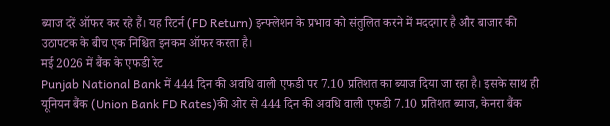ब्याज दरें ऑफर कर रहे हैं। यह रिटर्न (FD Return) इन्फ्लेशन के प्रभाव को संतुलित करने में मददगार है और बाजार की उठापटक के बीच एक निश्चित इनकम ऑफर करता है।
मई 2026 में बैंक के एफडी रेट
Punjab National Bank में 444 दिन की अवधि वाली एफडी पर 7.10 प्रतिशत का ब्याज दिया जा रहा है। इसके साथ ही यूनियन बैंक (Union Bank FD Rates)की ओर से 444 दिन की अवधि वाली एफडी 7.10 प्रतिशत ब्याज, केनरा बैंक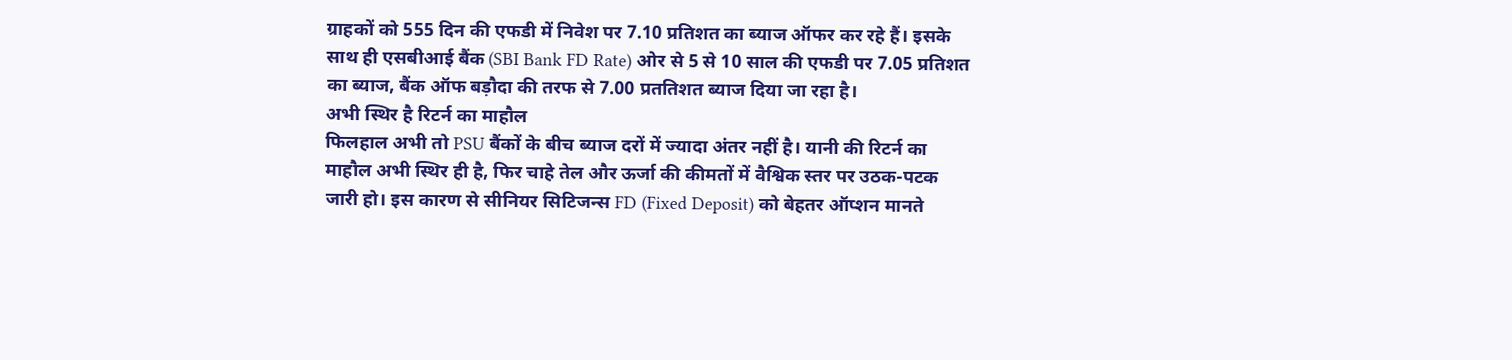ग्राहकों को 555 दिन की एफडी में निवेश पर 7.10 प्रतिशत का ब्याज ऑफर कर रहे हैं। इसके साथ ही एसबीआई बैंक (SBI Bank FD Rate) ओर से 5 से 10 साल की एफडी पर 7.05 प्रतिशत का ब्याज, बैंक ऑफ बड़ौदा की तरफ से 7.00 प्रततिशत ब्याज दिया जा रहा है।
अभी स्थिर है रिटर्न का माहौल
फिलहाल अभी तो PSU बैंकों के बीच ब्याज दरों में ज्यादा अंतर नहीं है। यानी की रिटर्न का माहौल अभी स्थिर ही है, फिर चाहे तेल और ऊर्जा की कीमतों में वैश्विक स्तर पर उठक-पटक जारी हो। इस कारण से सीनियर सिटिजन्स FD (Fixed Deposit) को बेहतर ऑप्शन मानते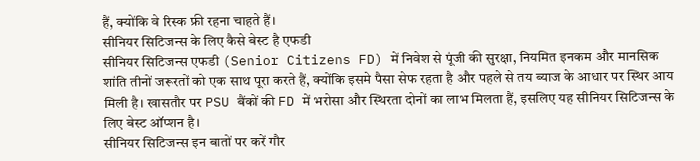हैं, क्योंकि वे रिस्क फ्री रहना चाहते हैं।
सीनियर सिटिजन्स के लिए कैसे बेस्ट है एफडी
सीनियर सिटिजन्स एफडी (Senior Citizens FD) में निवेश से पूंजी की सुरक्षा, नियमित इनकम और मानसिक शांति तीनों जरूरतों को एक साथ पूरा करते हैं, क्योंकि इसमे पैसा सेफ रहता है और पहले से तय ब्याज के आधार पर स्थिर आय मिली है। खासतौर पर PSU बैंकों की FD में भरोसा और स्थिरता दोनों का लाभ मिलता हैं, इसलिए यह सीनियर सिटिजन्स के लिए बेस्ट ऑप्शन है।
सीनियर सिटिजन्स इन बातों पर करें गौर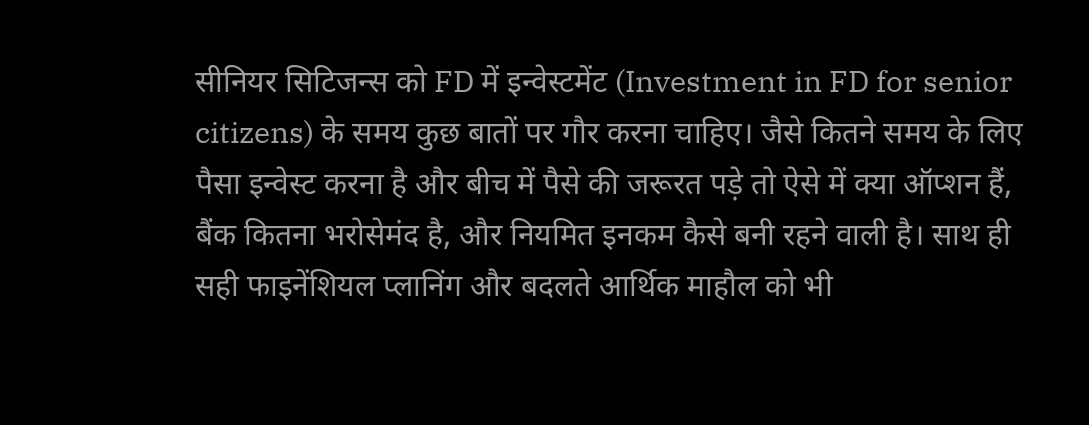सीनियर सिटिजन्स को FD में इन्वेस्टमेंट (Investment in FD for senior citizens) के समय कुछ बातों पर गौर करना चाहिए। जैसे कितने समय के लिए पैसा इन्वेस्ट करना है और बीच में पैसे की जरूरत पड़े तो ऐसे में क्या ऑप्शन हैं, बैंक कितना भरोसेमंद है, और नियमित इनकम कैसे बनी रहने वाली है। साथ ही सही फाइनेंशियल प्लानिंग और बदलते आर्थिक माहौल को भी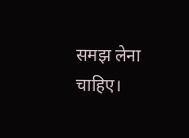समझ लेना चाहिए।